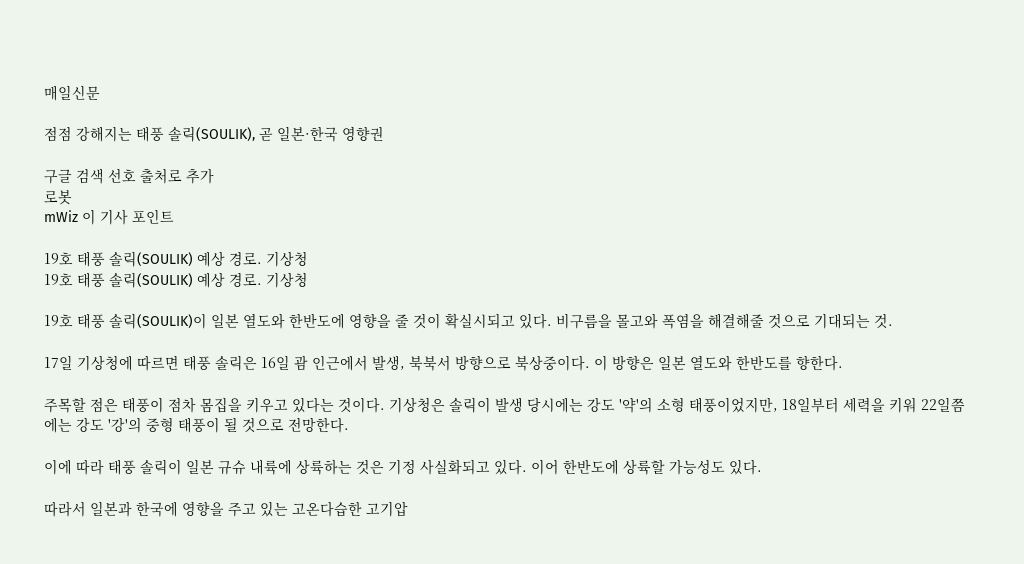매일신문

점점 강해지는 태풍 솔릭(SOULIK), 곧 일본·한국 영향권

구글 검색 선호 출처로 추가
로봇
mWiz 이 기사 포인트

19호 태풍 솔릭(SOULIK) 예상 경로. 기상청
19호 태풍 솔릭(SOULIK) 예상 경로. 기상청

19호 태풍 솔릭(SOULIK)이 일본 열도와 한반도에 영향을 줄 것이 확실시되고 있다. 비구름을 몰고와 폭염을 해결해줄 것으로 기대되는 것.

17일 기상청에 따르면 태풍 솔릭은 16일 괌 인근에서 발생, 북북서 방향으로 북상중이다. 이 방향은 일본 열도와 한반도를 향한다.

주목할 점은 태풍이 점차 몸집을 키우고 있다는 것이다. 기상청은 솔릭이 발생 당시에는 강도 '약'의 소형 태풍이었지만, 18일부터 세력을 키워 22일쯤에는 강도 '강'의 중형 태풍이 될 것으로 전망한다.

이에 따라 태풍 솔릭이 일본 규슈 내륙에 상륙하는 것은 기정 사실화되고 있다. 이어 한반도에 상륙할 가능성도 있다.

따라서 일본과 한국에 영향을 주고 있는 고온다습한 고기압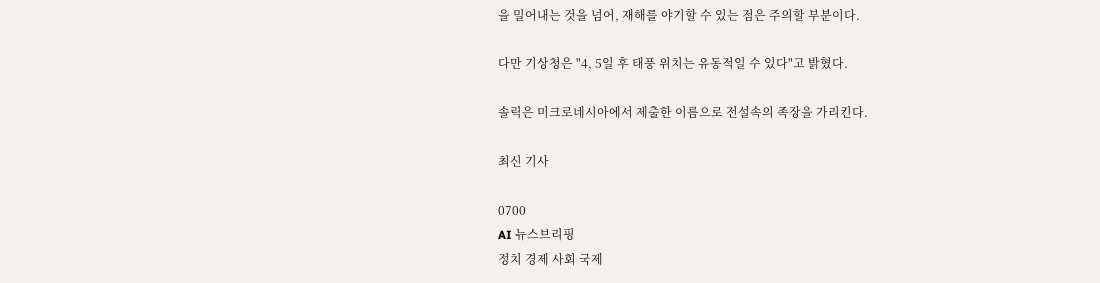을 밀어내는 것을 넘어, 재해를 야기할 수 있는 점은 주의할 부분이다.

다만 기상청은 "4, 5일 후 태풍 위치는 유동적일 수 있다"고 밝혔다.

솔릭은 미크로네시아에서 제출한 이름으로 전설속의 족장을 가리킨다.

최신 기사

0700
AI 뉴스브리핑
정치 경제 사회 국제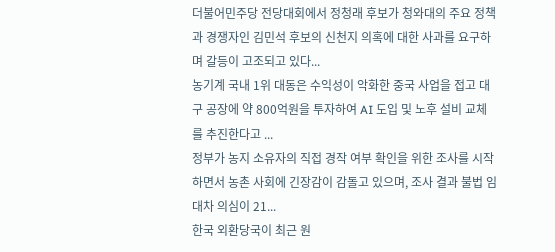더불어민주당 전당대회에서 정청래 후보가 청와대의 주요 정책과 경쟁자인 김민석 후보의 신천지 의혹에 대한 사과를 요구하며 갈등이 고조되고 있다...
농기계 국내 1위 대동은 수익성이 악화한 중국 사업을 접고 대구 공장에 약 800억원을 투자하여 AI 도입 및 노후 설비 교체를 추진한다고 ...
정부가 농지 소유자의 직접 경작 여부 확인을 위한 조사를 시작하면서 농촌 사회에 긴장감이 감돌고 있으며, 조사 결과 불법 임대차 의심이 21...
한국 외환당국이 최근 원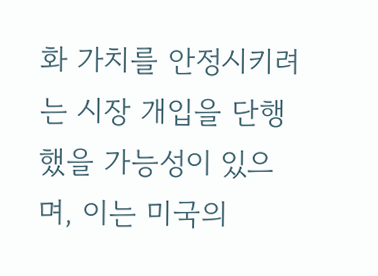화 가치를 안정시키려는 시장 개입을 단행했을 가능성이 있으며, 이는 미국의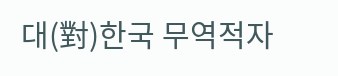대(對)한국 무역적자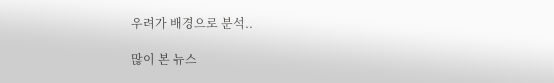우려가 배경으로 분석..

많이 본 뉴스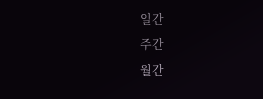일간
주간
월간